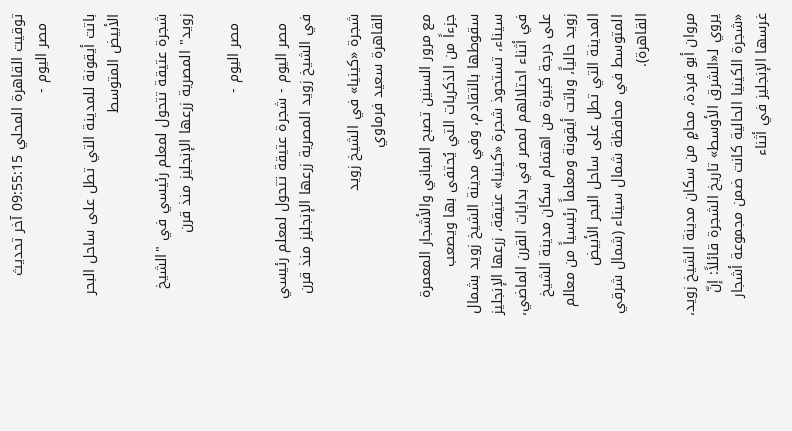توقيت القاهرة المحلي 09:55:15 آخر تحديث
  مصر اليوم -

باتت أيقونة للمدينة التي تطل على ساحل البحر الأبيض المتوسط

شجرة عتيقة تتحول لمعلم رئيسي في "الشيخ زويد" المصرية زرعها الإنجليز منذ قرن

  مصر اليوم -

  مصر اليوم - شجرة عتيقة تتحول لمعلم رئيسي في الشيخ زويد المصرية زرعها الإنجليز منذ قرن

شجرة «كينيا» في الشيخ زويد
القاهرة سعيد فرماوي

مع مرور السنين تصبح المباني والأشجار المعمرة جزءاً من الذكريات التي يُحتفى بها ويصعب سقوطها بالتقادم، وفي مدينة الشيخ زويد بشمال سيناء، تستحوذ شجرة «كينيا» عتيقة، زرعها الإنجليز في أثناء احتلالهم لمصر في بدايات القرن الماضي، على درجة كبيرة من اهتمام سكان مدينة الشيخ زويد حالياً، وباتت أيقونة ومعلماً رئيسياً من معالم المدينة التي تطل على ساحل البحر الأبيض المتوسط في محافظة شمال سيناء (شمال شرقي القاهرة).

مروان أبو فردة، محامٍ من سكان مدينة الشيخ زويد، يروي لـ«الشرق الأوسط» تاريخ الشجرة قائلاً: إنّ «شجرة الكينيا الحالية كانت ضمن مجموعة أشجار غرسها الإنجليز في أثناء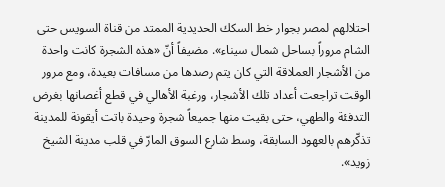احتلالهم لمصر بجوار خط السكك الحديدية الممتد من قناة السويس حتى الشام مروراً بساحل شمال سيناء». مضيفاً أنّ «هذه الشجرة كانت واحدة من الأشجار العملاقة التي كان يتم رصدها من مسافات بعيدة، ومع مرور الوقت تراجعت أعداد تلك الأشجار، ورغبة الأهالي في قطع أغصانها بغرض التدفئة والطهي، حتى بقيت منها جميعاً شجرة وحيدة باتت أيقونة للمدينة تذكّرهم بالعهود السابقة، وسط شارع السوق المارّ في قلب مدينة الشيخ زويد».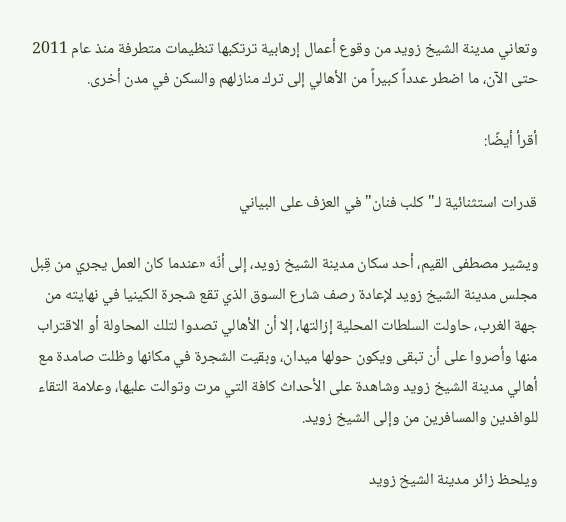وتعاني مدينة الشيخ زويد من وقوع أعمال إرهابية ترتكبها تنظيمات متطرفة منذ عام 2011 حتى الآن، ما اضطر عدداً كبيراً من الأهالي إلى ترك منازلهم والسكن في مدن أخرى.

أقرأ أيضًا:

قدرات استثنائية لـ"كلب فنان" في العزف على البياني

ويشير مصطفى القيم، أحد سكان مدينة الشيخ زويد، إلى أنّه «عندما كان العمل يجري من قِبل مجلس مدينة الشيخ زويد لإعادة رصف شارع السوق الذي تقع شجرة الكينيا في نهايته من جهة الغرب، حاولت السلطات المحلية إزالتها، إلا أن الأهالي تصدوا لتلك المحاولة أو الاقتراب منها وأصروا على أن تبقى ويكون حولها ميدان، وبقيت الشجرة في مكانها وظلت صامدة مع أهالي مدينة الشيخ زويد وشاهدة على الأحداث كافة التي مرت وتوالت عليها، وعلامة التقاء للوافدين والمسافرين من وإلى الشيخ زويد.

ويلحظ زائر مدينة الشيخ زويد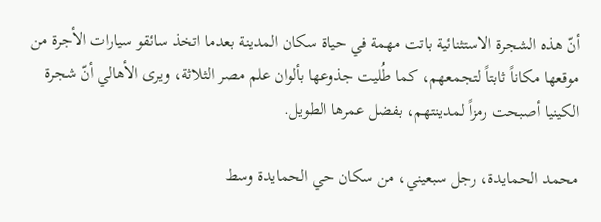أنّ هذه الشجرة الاستثنائية باتت مهمة في حياة سكان المدينة بعدما اتخذ سائقو سيارات الأجرة من موقعها مكاناً ثابتاً لتجمعهم، كما طُليت جذوعها بألوان علم مصر الثلاثة، ويرى الأهالي أنّ شجرة الكينيا أصبحت رمزاً لمدينتهم، بفضل عمرها الطويل.

محمد الحمايدة، رجل سبعيني، من سكان حي الحمايدة وسط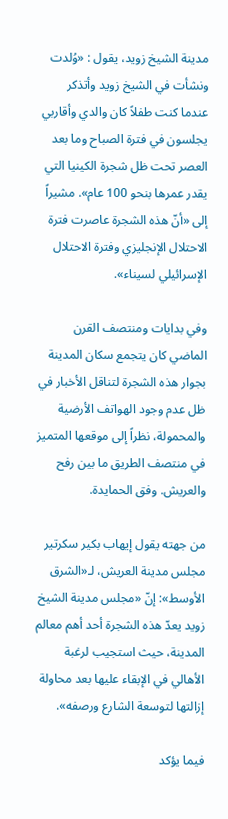مدينة الشيخ زويد، يقول : «وُلدت ونشأت في الشيخ زويد وأتذكر عندما كنت طفلاً كان والدي وأقاربي يجلسون في فترة الصباح وما بعد العصر تحت ظل شجرة الكينيا التي يقدر عمرها بنحو 100 عام». مشيراً إلى «أنّ هذه الشجرة عاصرت فترة الاحتلال الإنجليزي وفترة الاحتلال الإسرائيلي لسيناء».

وفي بدايات ومنتصف القرن الماضي كان يتجمع سكان المدينة بجوار هذه الشجرة لتناقل الأخبار في ظل عدم وجود الهواتف الأرضية والمحمولة، نظراً إلى موقعها المتميز في منتصف الطريق ما بين رفح والعريش. وفق الحمايدة.

من جهته يقول إيهاب بكير سكرتير مجلس مدينة العريش، لـ«الشرق الأوسط»: إنّ «مجلس مدينة الشيخ زويد يعدّ هذه الشجرة أحد أهم معالم المدينة، حيث استجيب لرغبة الأهالي في الإبقاء عليها بعد محاولة إزالتها لتوسعة الشارع ورصفه».

فيما يؤكد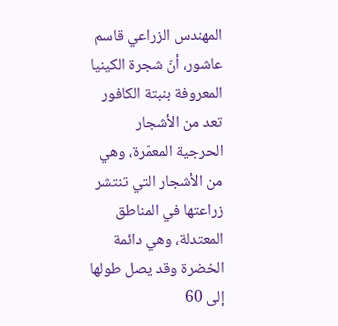المهندس الزراعي قاسم عاشور، أنّ شجرة الكينيا المعروفة بنبتة الكافور تعد من الأشجار الحرجية المعمّرة، وهي من الأشجار التي تنتشر زراعتها في المناطق المعتدلة، وهي دائمة الخضرة وقد يصل طولها إلى 60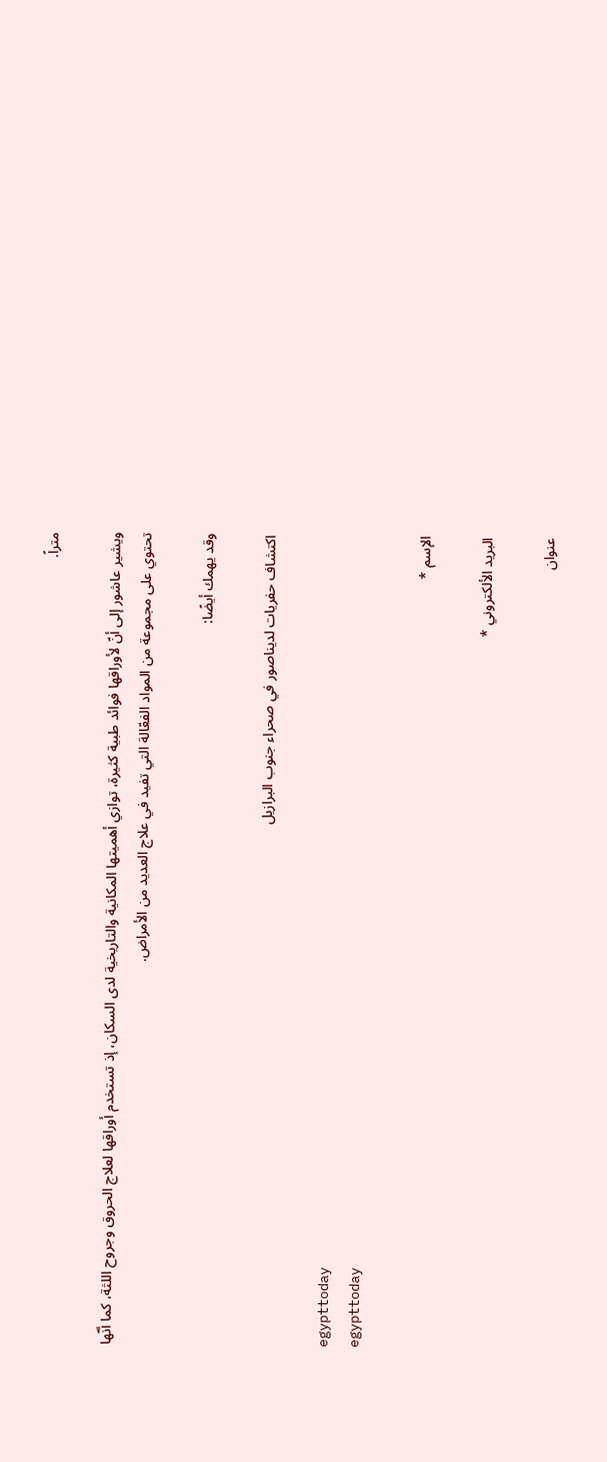متراً.

ويشير عاشور إلى أنّ لأوراقها فوائد طبية كثيرة، توازي أهميتها المكانية والتاريخية لدى السكان، إذ تستخدم أوراقها لعلاج الحروق وجروح اللثة، كما أنّها تحتوي على مجموعة من المواد الفعّالة التي تفيد في علاج العديد من الأمراض.

وقد يهمك أيضًا:

اكتشاف حفريات لديناصور في صحراء جنوب البرازيل

egypttoday
egypttoday

الإسم *

البريد الألكتروني *

عنوان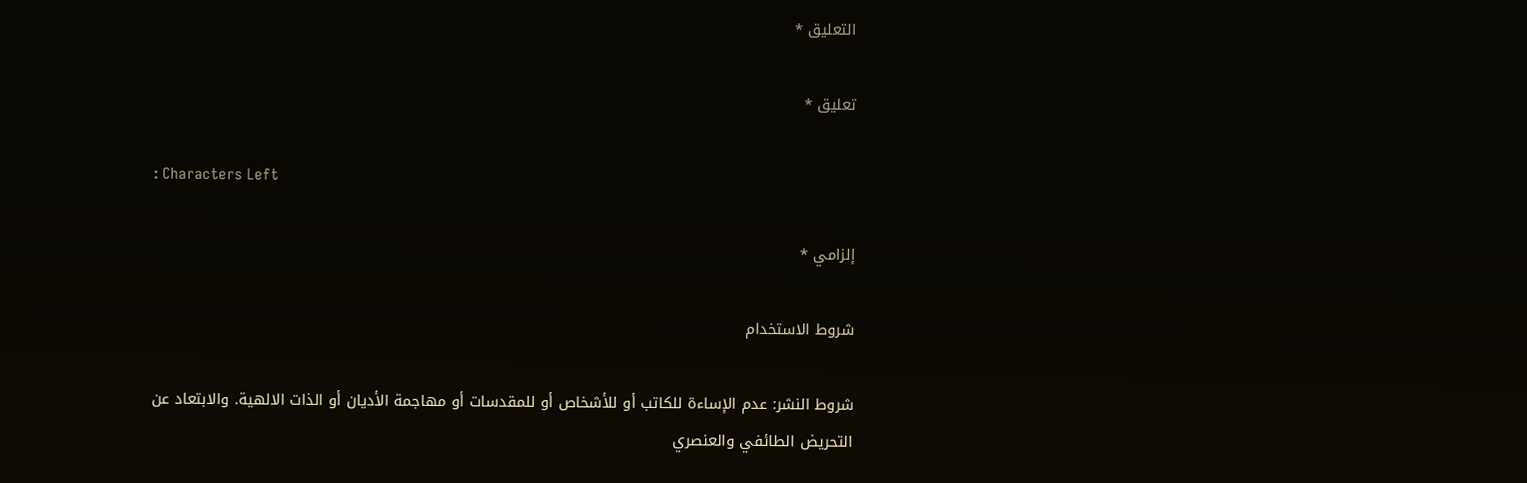التعليق *

تعليق *

: Characters Left

إلزامي *

شروط الاستخدام

شروط النشر: عدم الإساءة للكاتب أو للأشخاص أو للمقدسات أو مهاجمة الأديان أو الذات الالهية. والابتعاد عن التحريض الطائفي والعنصري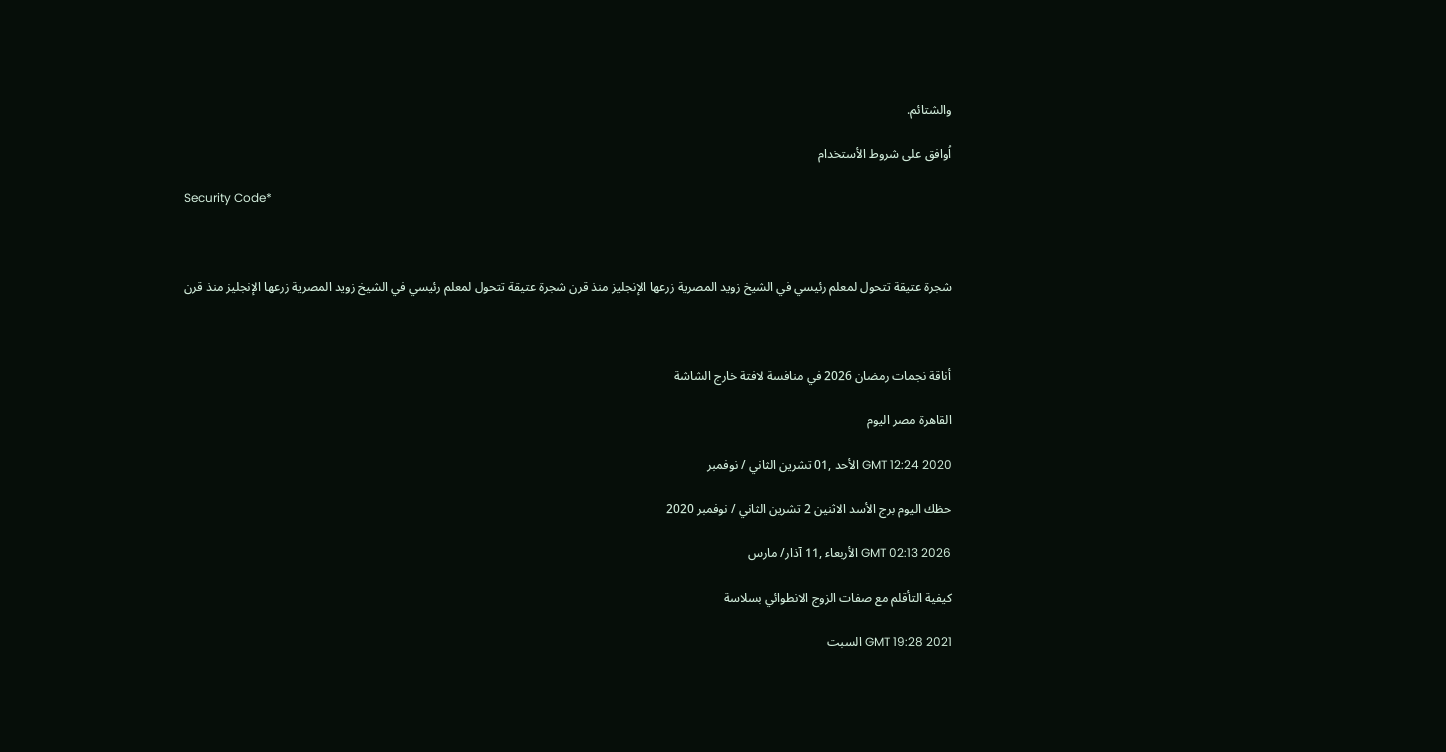والشتائم.

اُوافق على شروط الأستخدام

Security Code*



شجرة عتيقة تتحول لمعلم رئيسي في الشيخ زويد المصرية زرعها الإنجليز منذ قرن شجرة عتيقة تتحول لمعلم رئيسي في الشيخ زويد المصرية زرعها الإنجليز منذ قرن



أناقة نجمات رمضان 2026 في منافسة لافتة خارج الشاشة

القاهرة مصر اليوم

GMT 12:24 2020 الأحد ,01 تشرين الثاني / نوفمبر

حظك اليوم برج الأسد الاثنين 2 تشرين الثاني / نوفمبر 2020

GMT 02:13 2026 الأربعاء ,11 آذار/ مارس

كيفية التأقلم مع صفات الزوج الانطوائي بسلاسة

GMT 19:28 2021 السبت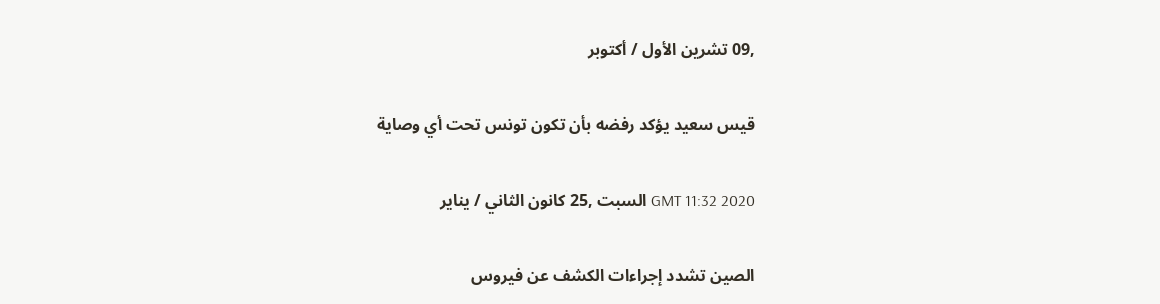,09 تشرين الأول / أكتوبر

قيس سعيد يؤكد رفضه بأن تكون تونس تحت أي وصاية

GMT 11:32 2020 السبت ,25 كانون الثاني / يناير

الصين تشدد إجراءات الكشف عن فيروس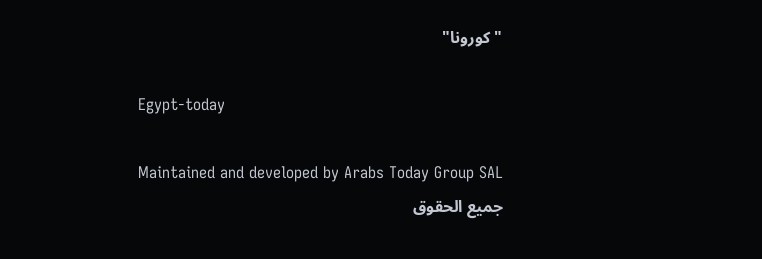"كورونا"

Egypt-today

Maintained and developed by Arabs Today Group SAL
جميع الحقوق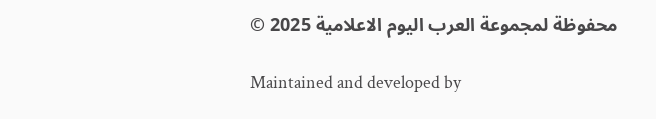محفوظة لمجموعة العرب اليوم الاعلامية 2025 ©

Maintained and developed by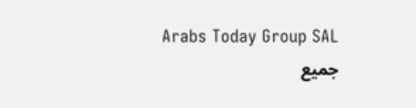Arabs Today Group SAL
جميع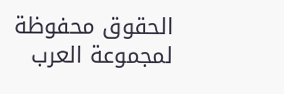الحقوق محفوظة لمجموعة العرب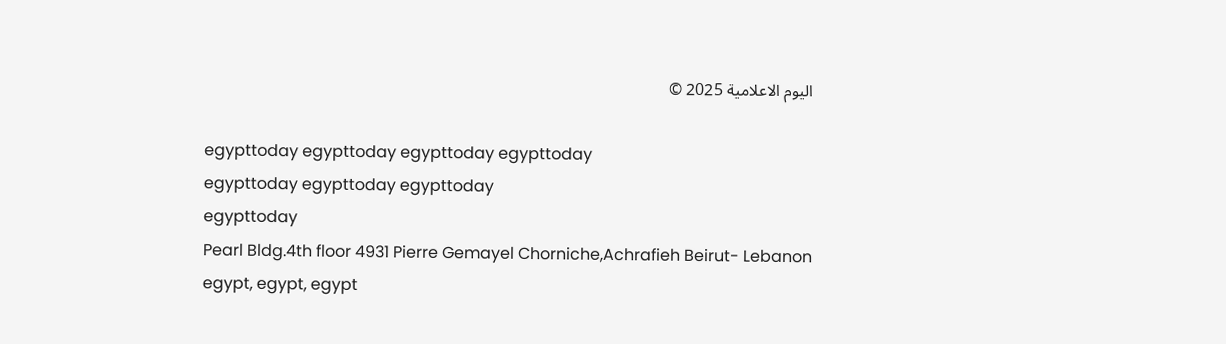اليوم الاعلامية 2025 ©

egypttoday egypttoday egypttoday egypttoday
egypttoday egypttoday egypttoday
egypttoday
Pearl Bldg.4th floor 4931 Pierre Gemayel Chorniche,Achrafieh Beirut- Lebanon
egypt, egypt, egypt